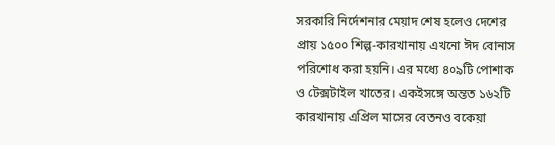সরকারি নির্দেশনার মেয়াদ শেষ হলেও দেশের প্রায় ১৫০০ শিল্প-কারখানায় এখনো ঈদ বোনাস পরিশোধ করা হয়নি। এর মধ্যে ৪০৯টি পোশাক ও টেক্সটাইল খাতের। একইসঙ্গে অন্তত ১৬২টি কারখানায় এপ্রিল মাসের বেতনও বকেয়া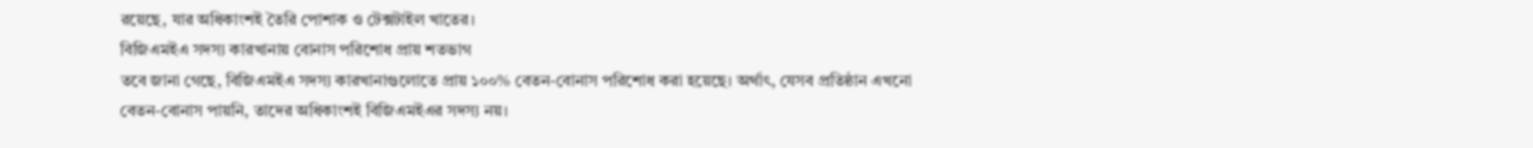রয়েছে, যার অধিকাংশই তৈরি পোশাক ও টেক্সটাইল খাতের।
বিজিএমইএ সদস্য কারখানায় বোনাস পরিশোধ প্রায় শতভাগ
তবে জানা গেছে, বিজিএমইএ সদস্য কারখানাগুলোতে প্রায় ১০০% বেতন-বোনাস পরিশোধ করা হয়েছে। অর্থাৎ, যেসব প্রতিষ্ঠান এখনো বেতন-বোনাস পায়নি, তাদের অধিকাংশই বিজিএমইএর সদস্য নয়।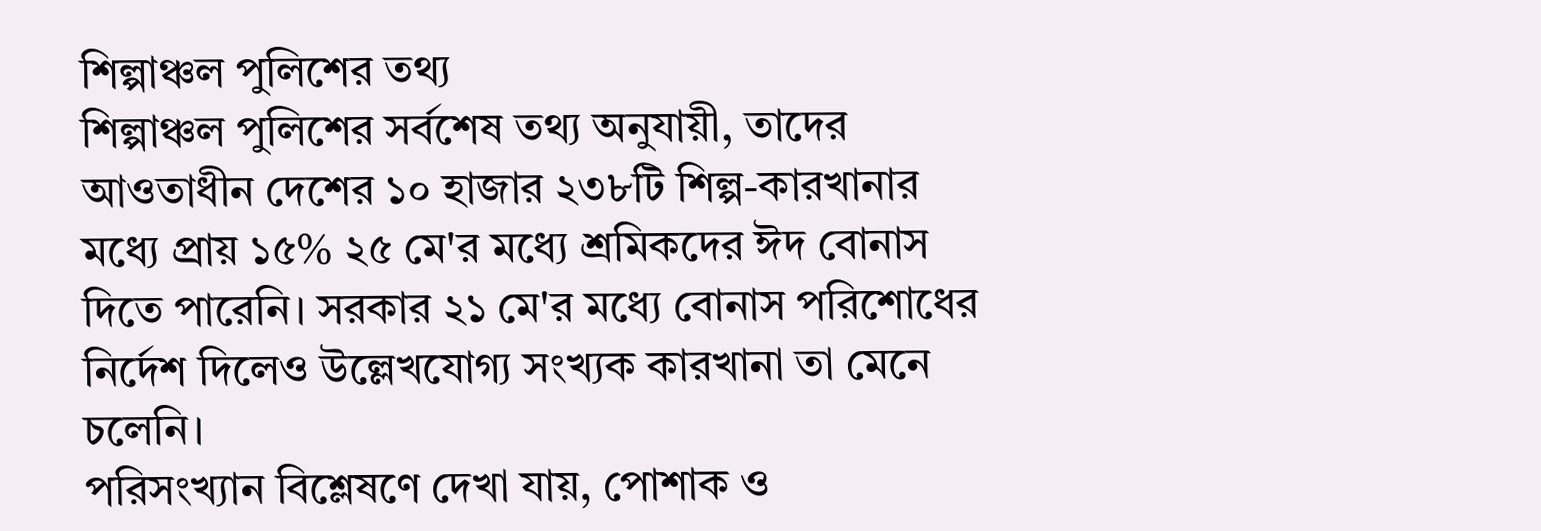শিল্পাঞ্চল পুলিশের তথ্য
শিল্পাঞ্চল পুলিশের সর্বশেষ তথ্য অনুযায়ী, তাদের আওতাধীন দেশের ১০ হাজার ২৩৮টি শিল্প-কারখানার মধ্যে প্রায় ১৫% ২৫ মে'র মধ্যে শ্রমিকদের ঈদ বোনাস দিতে পারেনি। সরকার ২১ মে'র মধ্যে বোনাস পরিশোধের নির্দেশ দিলেও উল্লেখযোগ্য সংখ্যক কারখানা তা মেনে চলেনি।
পরিসংখ্যান বিশ্লেষণে দেখা যায়, পোশাক ও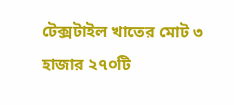টেক্সটাইল খাতের মোট ৩ হাজার ২৭০টি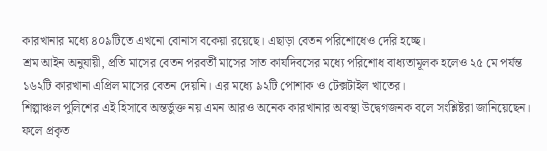কারখানার মধ্যে ৪০৯টিতে এখনো বোনাস বকেয়া রয়েছে। এছাড়া বেতন পরিশোধেও দেরি হচ্ছে।
শ্রম আইন অনুযায়ী, প্রতি মাসের বেতন পরবর্তী মাসের সাত কার্যদিবসের মধ্যে পরিশোধ বাধ্যতামূলক হলেও ২৫ মে পর্যন্ত ১৬২টি কারখানা এপ্রিল মাসের বেতন দেয়নি। এর মধ্যে ৯২টি পোশাক ও টেক্সটাইল খাতের।
শিল্পাঞ্চল পুলিশের এই হিসাবে অন্তর্ভুক্ত নয় এমন আরও অনেক কারখানার অবস্থা উদ্বেগজনক বলে সংশ্লিষ্টরা জানিয়েছেন। ফলে প্রকৃত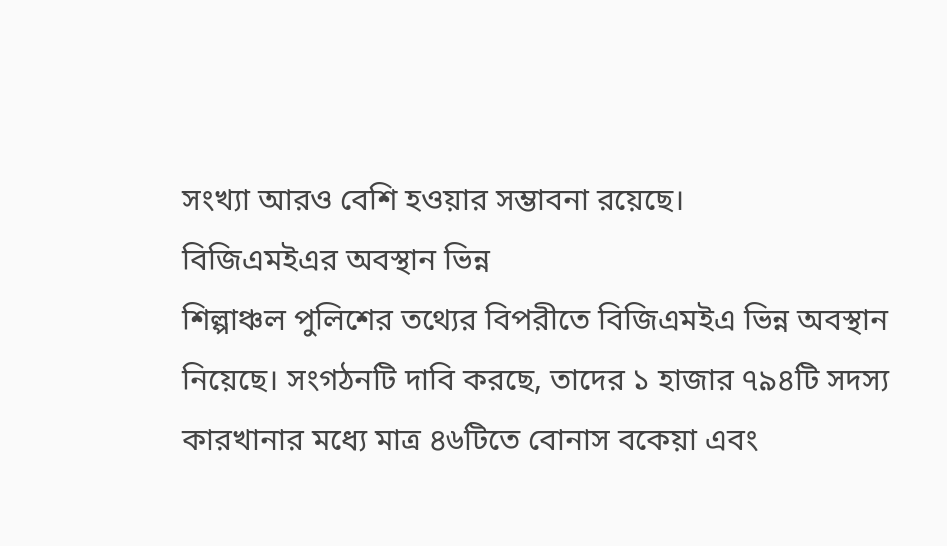সংখ্যা আরও বেশি হওয়ার সম্ভাবনা রয়েছে।
বিজিএমইএর অবস্থান ভিন্ন
শিল্পাঞ্চল পুলিশের তথ্যের বিপরীতে বিজিএমইএ ভিন্ন অবস্থান নিয়েছে। সংগঠনটি দাবি করছে, তাদের ১ হাজার ৭৯৪টি সদস্য কারখানার মধ্যে মাত্র ৪৬টিতে বোনাস বকেয়া এবং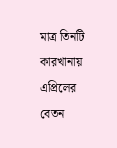মাত্র তিনটি কারখানায় এপ্রিলের বেতন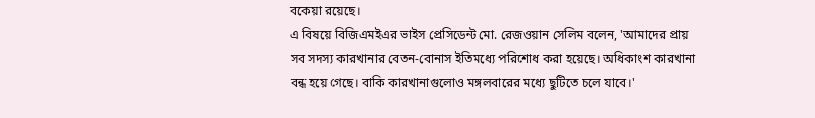বকেয়া রয়েছে।
এ বিষয়ে বিজিএমইএর ভাইস প্রেসিডেন্ট মো. রেজওয়ান সেলিম বলেন, 'আমাদের প্রায় সব সদস্য কারখানার বেতন-বোনাস ইতিমধ্যে পরিশোধ করা হয়েছে। অধিকাংশ কারখানা বন্ধ হয়ে গেছে। বাকি কারখানাগুলোও মঙ্গলবারের মধ্যে ছুটিতে চলে যাবে।'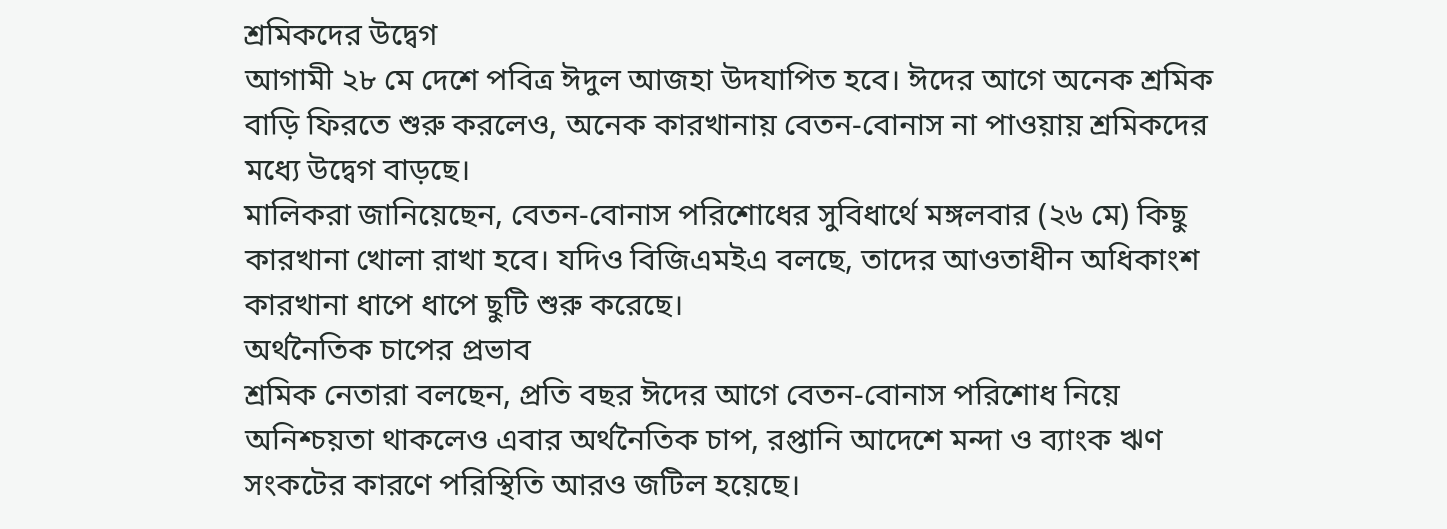শ্রমিকদের উদ্বেগ
আগামী ২৮ মে দেশে পবিত্র ঈদুল আজহা উদযাপিত হবে। ঈদের আগে অনেক শ্রমিক বাড়ি ফিরতে শুরু করলেও, অনেক কারখানায় বেতন-বোনাস না পাওয়ায় শ্রমিকদের মধ্যে উদ্বেগ বাড়ছে।
মালিকরা জানিয়েছেন, বেতন-বোনাস পরিশোধের সুবিধার্থে মঙ্গলবার (২৬ মে) কিছু কারখানা খোলা রাখা হবে। যদিও বিজিএমইএ বলছে, তাদের আওতাধীন অধিকাংশ কারখানা ধাপে ধাপে ছুটি শুরু করেছে।
অর্থনৈতিক চাপের প্রভাব
শ্রমিক নেতারা বলছেন, প্রতি বছর ঈদের আগে বেতন-বোনাস পরিশোধ নিয়ে অনিশ্চয়তা থাকলেও এবার অর্থনৈতিক চাপ, রপ্তানি আদেশে মন্দা ও ব্যাংক ঋণ সংকটের কারণে পরিস্থিতি আরও জটিল হয়েছে।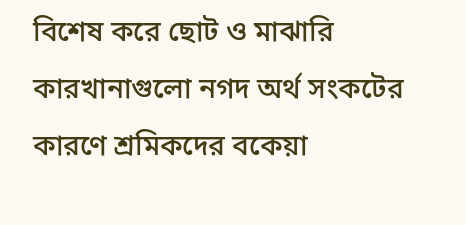বিশেষ করে ছোট ও মাঝারি কারখানাগুলো নগদ অর্থ সংকটের কারণে শ্রমিকদের বকেয়া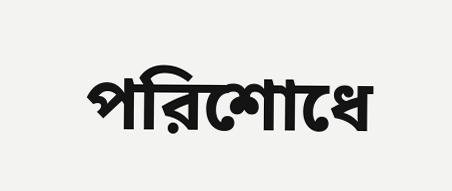পরিশোধে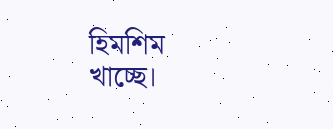হিমশিম খাচ্ছে।